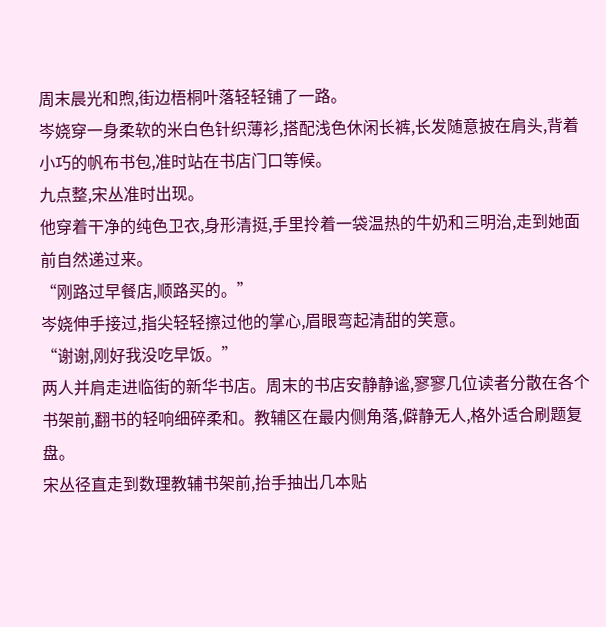周末晨光和煦,街边梧桐叶落轻轻铺了一路。
岑娆穿一身柔软的米白色针织薄衫,搭配浅色休闲长裤,长发随意披在肩头,背着小巧的帆布书包,准时站在书店门口等候。
九点整,宋丛准时出现。
他穿着干净的纯色卫衣,身形清挺,手里拎着一袋温热的牛奶和三明治,走到她面前自然递过来。
“刚路过早餐店,顺路买的。”
岑娆伸手接过,指尖轻轻擦过他的掌心,眉眼弯起清甜的笑意。
“谢谢,刚好我没吃早饭。”
两人并肩走进临街的新华书店。周末的书店安静静谧,寥寥几位读者分散在各个书架前,翻书的轻响细碎柔和。教辅区在最内侧角落,僻静无人,格外适合刷题复盘。
宋丛径直走到数理教辅书架前,抬手抽出几本贴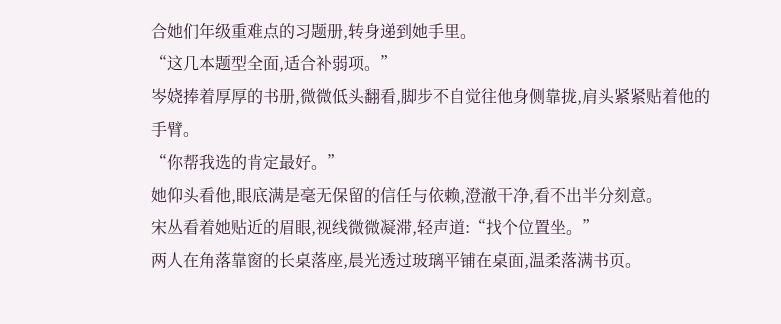合她们年级重难点的习题册,转身递到她手里。
“这几本题型全面,适合补弱项。”
岑娆捧着厚厚的书册,微微低头翻看,脚步不自觉往他身侧靠拢,肩头紧紧贴着他的手臂。
“你帮我选的肯定最好。”
她仰头看他,眼底满是毫无保留的信任与依赖,澄澈干净,看不出半分刻意。
宋丛看着她贴近的眉眼,视线微微凝滞,轻声道:“找个位置坐。”
两人在角落靠窗的长桌落座,晨光透过玻璃平铺在桌面,温柔落满书页。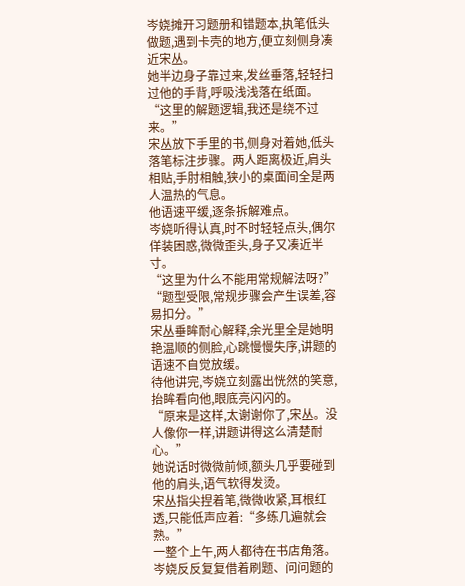岑娆摊开习题册和错题本,执笔低头做题,遇到卡壳的地方,便立刻侧身凑近宋丛。
她半边身子靠过来,发丝垂落,轻轻扫过他的手背,呼吸浅浅落在纸面。
“这里的解题逻辑,我还是绕不过来。”
宋丛放下手里的书,侧身对着她,低头落笔标注步骤。两人距离极近,肩头相贴,手肘相触,狭小的桌面间全是两人温热的气息。
他语速平缓,逐条拆解难点。
岑娆听得认真,时不时轻轻点头,偶尔佯装困惑,微微歪头,身子又凑近半寸。
“这里为什么不能用常规解法呀?”
“题型受限,常规步骤会产生误差,容易扣分。”
宋丛垂眸耐心解释,余光里全是她明艳温顺的侧脸,心跳慢慢失序,讲题的语速不自觉放缓。
待他讲完,岑娆立刻露出恍然的笑意,抬眸看向他,眼底亮闪闪的。
“原来是这样,太谢谢你了,宋丛。没人像你一样,讲题讲得这么清楚耐心。”
她说话时微微前倾,额头几乎要碰到他的肩头,语气软得发烫。
宋丛指尖捏着笔,微微收紧,耳根红透,只能低声应着:“多练几遍就会熟。”
一整个上午,两人都待在书店角落。
岑娆反反复复借着刷题、问问题的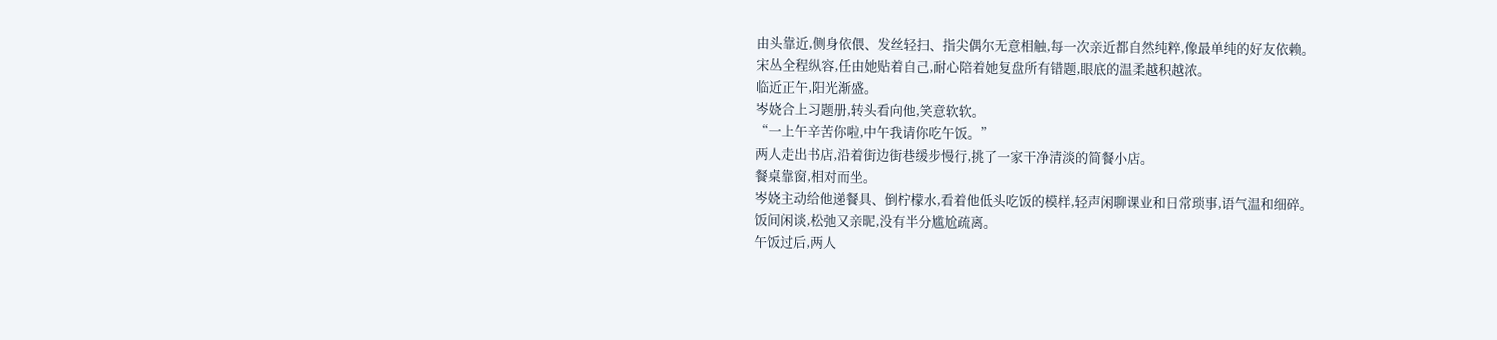由头靠近,侧身依偎、发丝轻扫、指尖偶尔无意相触,每一次亲近都自然纯粹,像最单纯的好友依赖。
宋丛全程纵容,任由她贴着自己,耐心陪着她复盘所有错题,眼底的温柔越积越浓。
临近正午,阳光渐盛。
岑娆合上习题册,转头看向他,笑意软软。
“一上午辛苦你啦,中午我请你吃午饭。”
两人走出书店,沿着街边街巷缓步慢行,挑了一家干净清淡的简餐小店。
餐桌靠窗,相对而坐。
岑娆主动给他递餐具、倒柠檬水,看着他低头吃饭的模样,轻声闲聊课业和日常琐事,语气温和细碎。
饭间闲谈,松弛又亲昵,没有半分尴尬疏离。
午饭过后,两人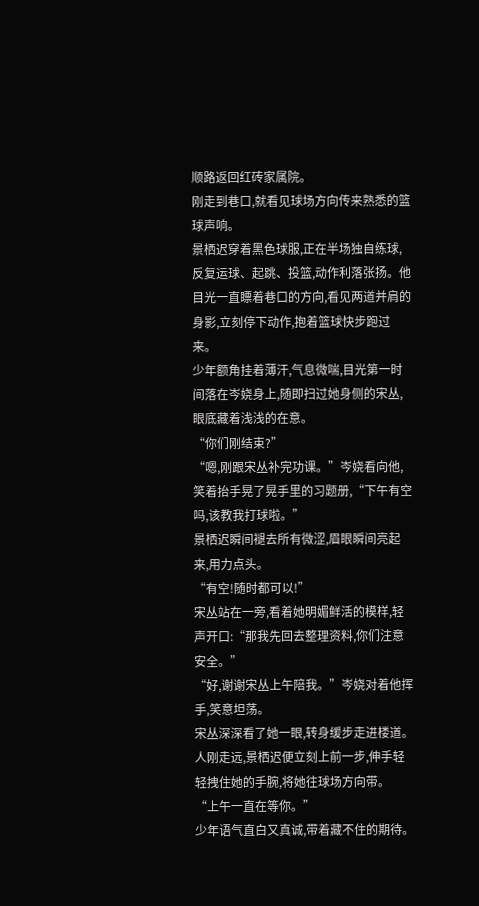顺路返回红砖家属院。
刚走到巷口,就看见球场方向传来熟悉的篮球声响。
景栖迟穿着黑色球服,正在半场独自练球,反复运球、起跳、投篮,动作利落张扬。他目光一直瞟着巷口的方向,看见两道并肩的身影,立刻停下动作,抱着篮球快步跑过来。
少年额角挂着薄汗,气息微喘,目光第一时间落在岑娆身上,随即扫过她身侧的宋丛,眼底藏着浅浅的在意。
“你们刚结束?”
“嗯,刚跟宋丛补完功课。”岑娆看向他,笑着抬手晃了晃手里的习题册,“下午有空吗,该教我打球啦。”
景栖迟瞬间褪去所有微涩,眉眼瞬间亮起来,用力点头。
“有空!随时都可以!”
宋丛站在一旁,看着她明媚鲜活的模样,轻声开口:“那我先回去整理资料,你们注意安全。”
“好,谢谢宋丛上午陪我。”岑娆对着他挥手,笑意坦荡。
宋丛深深看了她一眼,转身缓步走进楼道。
人刚走远,景栖迟便立刻上前一步,伸手轻轻拽住她的手腕,将她往球场方向带。
“上午一直在等你。”
少年语气直白又真诚,带着藏不住的期待。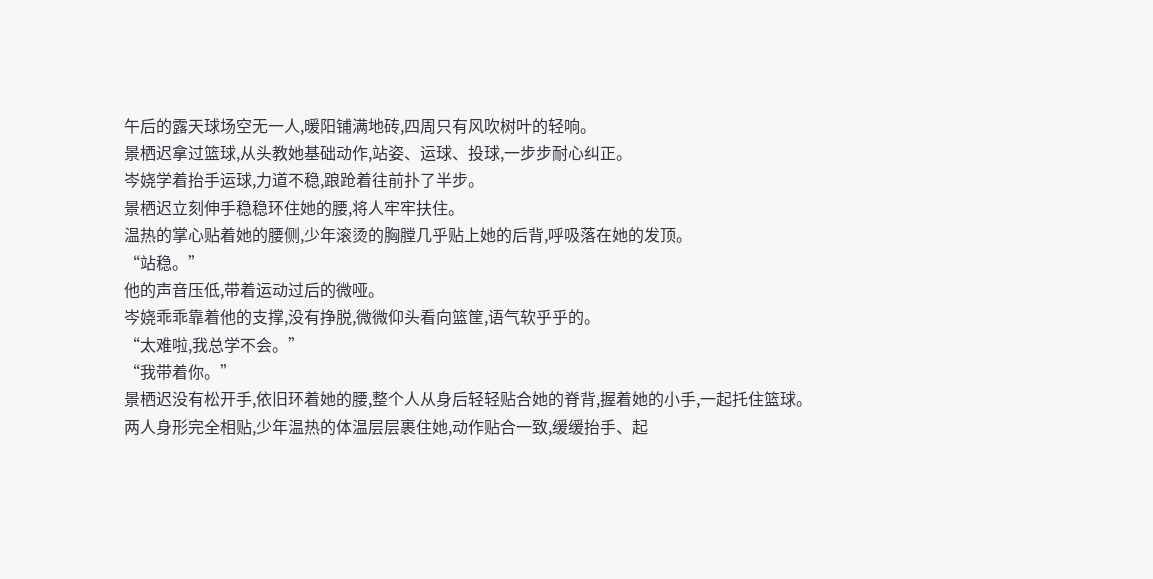午后的露天球场空无一人,暖阳铺满地砖,四周只有风吹树叶的轻响。
景栖迟拿过篮球,从头教她基础动作,站姿、运球、投球,一步步耐心纠正。
岑娆学着抬手运球,力道不稳,踉跄着往前扑了半步。
景栖迟立刻伸手稳稳环住她的腰,将人牢牢扶住。
温热的掌心贴着她的腰侧,少年滚烫的胸膛几乎贴上她的后背,呼吸落在她的发顶。
“站稳。”
他的声音压低,带着运动过后的微哑。
岑娆乖乖靠着他的支撑,没有挣脱,微微仰头看向篮筐,语气软乎乎的。
“太难啦,我总学不会。”
“我带着你。”
景栖迟没有松开手,依旧环着她的腰,整个人从身后轻轻贴合她的脊背,握着她的小手,一起托住篮球。
两人身形完全相贴,少年温热的体温层层裹住她,动作贴合一致,缓缓抬手、起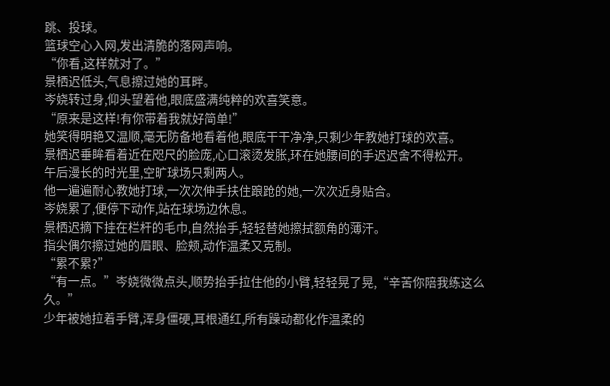跳、投球。
篮球空心入网,发出清脆的落网声响。
“你看,这样就对了。”
景栖迟低头,气息擦过她的耳畔。
岑娆转过身,仰头望着他,眼底盛满纯粹的欢喜笑意。
“原来是这样!有你带着我就好简单!”
她笑得明艳又温顺,毫无防备地看着他,眼底干干净净,只剩少年教她打球的欢喜。
景栖迟垂眸看着近在咫尺的脸庞,心口滚烫发胀,环在她腰间的手迟迟舍不得松开。
午后漫长的时光里,空旷球场只剩两人。
他一遍遍耐心教她打球,一次次伸手扶住踉跄的她,一次次近身贴合。
岑娆累了,便停下动作,站在球场边休息。
景栖迟摘下挂在栏杆的毛巾,自然抬手,轻轻替她擦拭额角的薄汗。
指尖偶尔擦过她的眉眼、脸颊,动作温柔又克制。
“累不累?”
“有一点。”岑娆微微点头,顺势抬手拉住他的小臂,轻轻晃了晃,“辛苦你陪我练这么久。”
少年被她拉着手臂,浑身僵硬,耳根通红,所有躁动都化作温柔的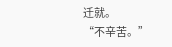迁就。
“不辛苦。”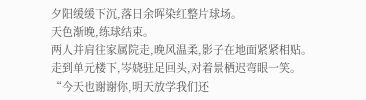夕阳缓缓下沉,落日余晖染红整片球场。
天色渐晚,练球结束。
两人并肩往家属院走,晚风温柔,影子在地面紧紧相贴。
走到单元楼下,岑娆驻足回头,对着景栖迟弯眼一笑。
“今天也谢谢你,明天放学我们还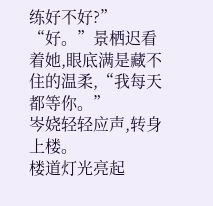练好不好?”
“好。”景栖迟看着她,眼底满是藏不住的温柔,“我每天都等你。”
岑娆轻轻应声,转身上楼。
楼道灯光亮起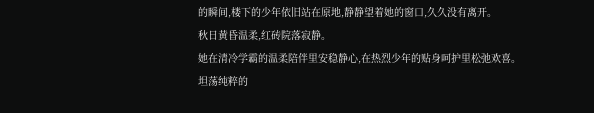的瞬间,楼下的少年依旧站在原地,静静望着她的窗口,久久没有离开。
秋日黄昏温柔,红砖院落寂静。
她在清冷学霸的温柔陪伴里安稳静心,在热烈少年的贴身呵护里松弛欢喜。
坦荡纯粹的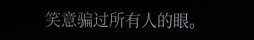笑意骗过所有人的眼。